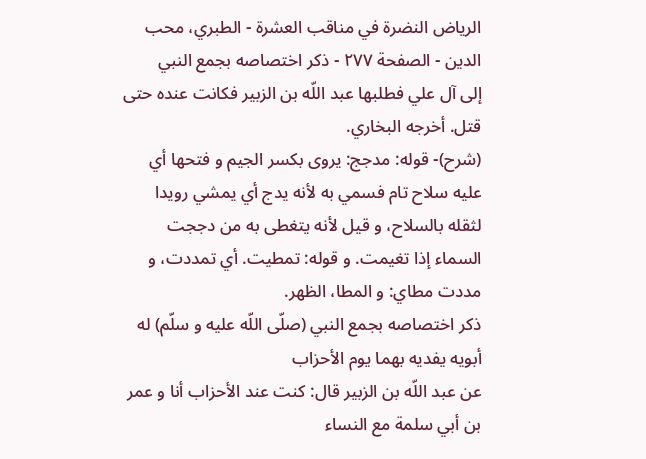الرياض النضرة في مناقب العشرة - الطبري، محب الدين - الصفحة ٢٧٧ - ذكر اختصاصه بجمع النبي
إلى آل علي فطلبها عبد اللّه بن الزبير فكانت عنده حتى قتل. أخرجه البخاري.
(شرح)- قوله: مدجج: يروى بكسر الجيم و فتحها أي عليه سلاح تام فسمي به لأنه يدج أي يمشي رويدا لثقله بالسلاح، و قيل لأنه يتغطى به من دججت السماء إذا تغيمت. و قوله: تمطيت. أي تمددت، و مددت مطاي: و المطا، الظهر.
ذكر اختصاصه بجمع النبي (صلّى اللّه عليه و سلّم) له أبويه يفديه بهما يوم الأحزاب
عن عبد اللّه بن الزبير قال: كنت عند الأحزاب أنا و عمر بن أبي سلمة مع النساء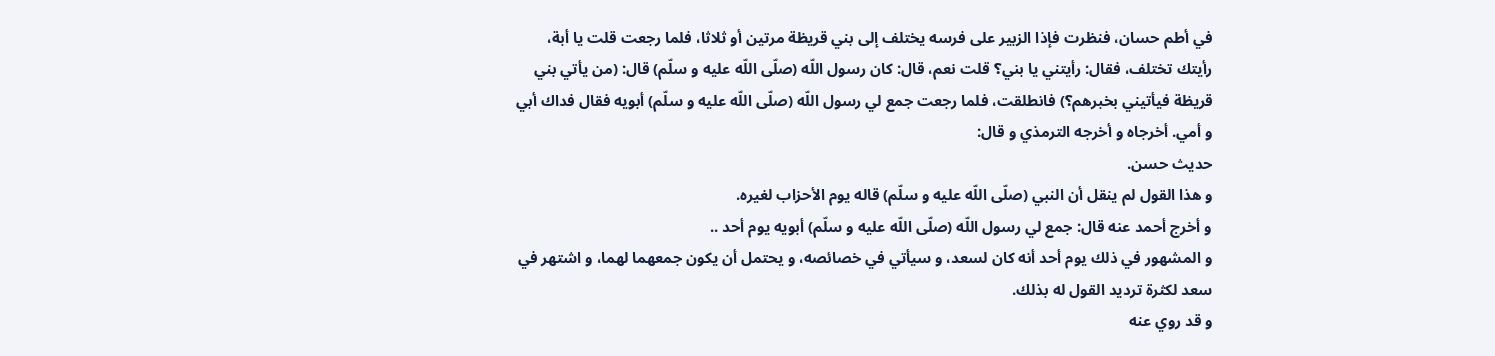في أطم حسان، فنظرت فإذا الزبير على فرسه يختلف إلى بني قريظة مرتين أو ثلاثا، فلما رجعت قلت يا أبة، رأيتك تختلف، فقال: رأيتني يا بني؟ قلت نعم، قال: كان رسول اللّه (صلّى اللّه عليه و سلّم) قال: (من يأتي بني قريظة فيأتيني بخبرهم؟) فانطلقت، فلما رجعت جمع لي رسول اللّه (صلّى اللّه عليه و سلّم) أبويه فقال فداك أبي و أمي. أخرجاه و أخرجه الترمذي و قال:
حديث حسن.
و هذا القول لم ينقل أن النبي (صلّى اللّه عليه و سلّم) قاله يوم الأحزاب لغيره.
و أخرج أحمد عنه قال: جمع لي رسول اللّه (صلّى اللّه عليه و سلّم) أبويه يوم أحد ..
و المشهور في ذلك يوم أحد أنه كان لسعد، و سيأتي في خصائصه، و يحتمل أن يكون جمعهما لهما، و اشتهر في سعد لكثرة ترديد القول له بذلك.
و قد روي عنه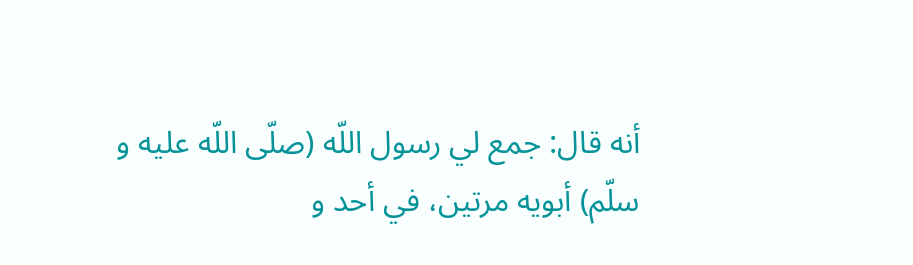أنه قال: جمع لي رسول اللّه (صلّى اللّه عليه و سلّم) أبويه مرتين، في أحد و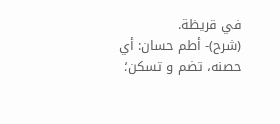في قريظة.
(شرح)- أطم حسان: أي حصنه، تضم و تسكن؛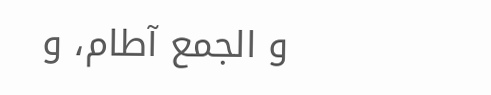و الجمع آطام، و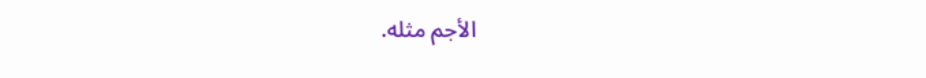الأجم مثله.